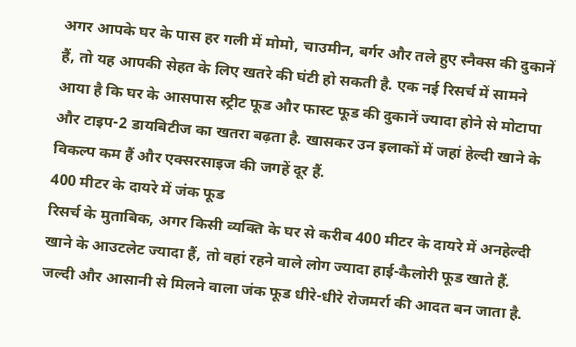अगर आपके घर के पास हर गली में मोमो, चाउमीन, बर्गर और तले हुए स्नैक्स की दुकानें हैं, तो यह आपकी सेहत के लिए खतरे की घंटी हो सकती है. एक नई रिसर्च में सामने आया है कि घर के आसपास स्ट्रीट फूड और फास्ट फूड की दुकानें ज्यादा होने से मोटापा और टाइप-2 डायबिटीज का खतरा बढ़ता है. खासकर उन इलाकों में जहां हेल्दी खाने के विकल्प कम हैं और एक्सरसाइज की जगहें दूर हैं.
400 मीटर के दायरे में जंक फूड
रिसर्च के मुताबिक, अगर किसी व्यक्ति के घर से करीब 400 मीटर के दायरे में अनहेल्दी खाने के आउटलेट ज्यादा हैं, तो वहां रहने वाले लोग ज्यादा हाई-कैलोरी फूड खाते हैं. जल्दी और आसानी से मिलने वाला जंक फूड धीरे-धीरे रोजमर्रा की आदत बन जाता है.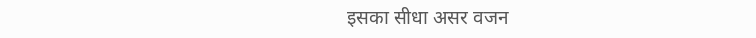इसका सीधा असर वजन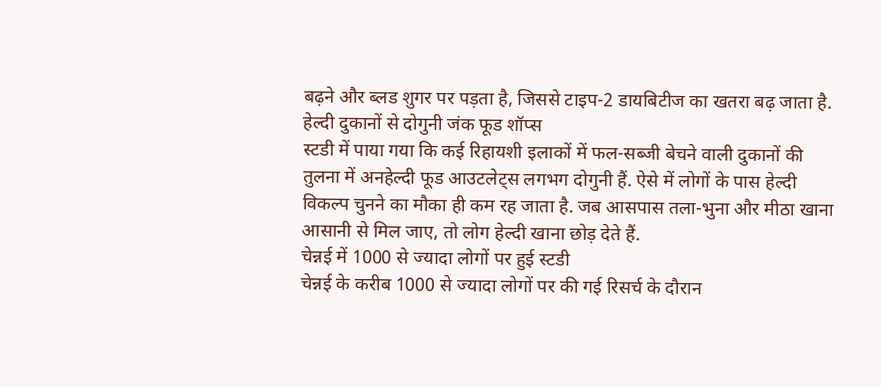बढ़ने और ब्लड शुगर पर पड़ता है, जिससे टाइप-2 डायबिटीज का खतरा बढ़ जाता है.
हेल्दी दुकानों से दोगुनी जंक फूड शॉप्स
स्टडी में पाया गया कि कई रिहायशी इलाकों में फल-सब्जी बेचने वाली दुकानों की तुलना में अनहेल्दी फूड आउटलेट्स लगभग दोगुनी हैं. ऐसे में लोगों के पास हेल्दी विकल्प चुनने का मौका ही कम रह जाता है. जब आसपास तला-भुना और मीठा खाना आसानी से मिल जाए, तो लोग हेल्दी खाना छोड़ देते हैं.
चेन्नई में 1000 से ज्यादा लोगों पर हुई स्टडी
चेन्नई के करीब 1000 से ज्यादा लोगों पर की गई रिसर्च के दौरान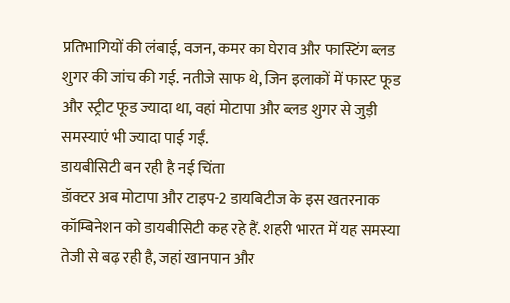प्रतिभागियों की लंबाई, वजन, कमर का घेराव और फास्टिंग ब्लड शुगर की जांच की गई. नतीजे साफ थे, जिन इलाकों में फास्ट फूड और स्ट्रीट फूड ज्यादा था, वहां मोटापा और ब्लड शुगर से जुड़ी समस्याएं भी ज्यादा पाई गईं.
डायबीसिटी बन रही है नई चिंता
डॉक्टर अब मोटापा और टाइप-2 डायबिटीज के इस खतरनाक कॉम्बिनेशन को डायबीसिटी कह रहे हैं. शहरी भारत में यह समस्या तेजी से बढ़ रही है, जहां खानपान और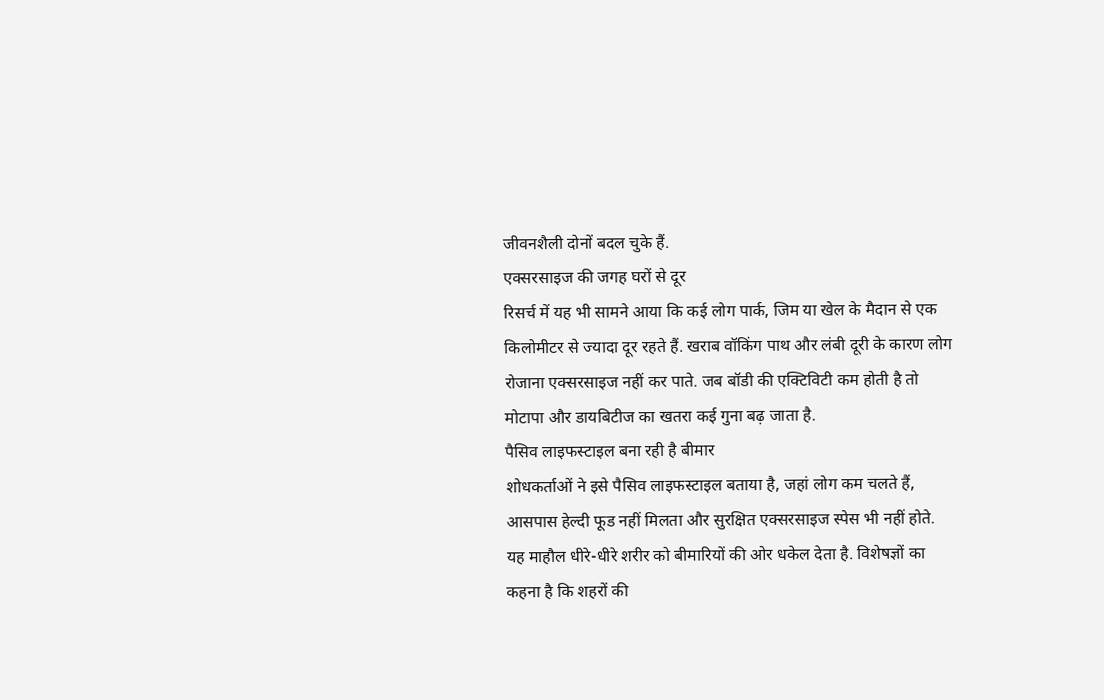जीवनशैली दोनों बदल चुके हैं.
एक्सरसाइज की जगह घरों से दूर
रिसर्च में यह भी सामने आया कि कई लोग पार्क, जिम या खेल के मैदान से एक किलोमीटर से ज्यादा दूर रहते हैं. खराब वॉकिंग पाथ और लंबी दूरी के कारण लोग रोजाना एक्सरसाइज नहीं कर पाते. जब बॉडी की एक्टिविटी कम होती है तो मोटापा और डायबिटीज का खतरा कई गुना बढ़ जाता है.
पैसिव लाइफस्टाइल बना रही है बीमार
शोधकर्ताओं ने इसे पैसिव लाइफस्टाइल बताया है, जहां लोग कम चलते हैं, आसपास हेल्दी फूड नहीं मिलता और सुरक्षित एक्सरसाइज स्पेस भी नहीं होते. यह माहौल धीरे-धीरे शरीर को बीमारियों की ओर धकेल देता है. विशेषज्ञों का कहना है कि शहरों की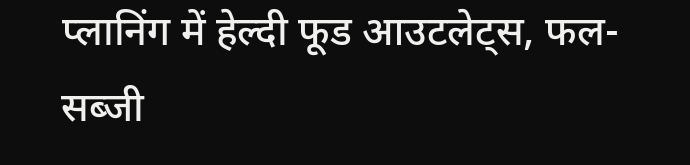प्लानिंग में हेल्दी फूड आउटलेट्स, फल-सब्जी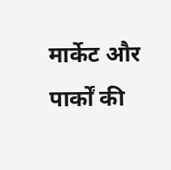मार्केट और पार्कों की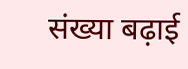संख्या बढ़ाई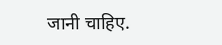जानी चाहिए.